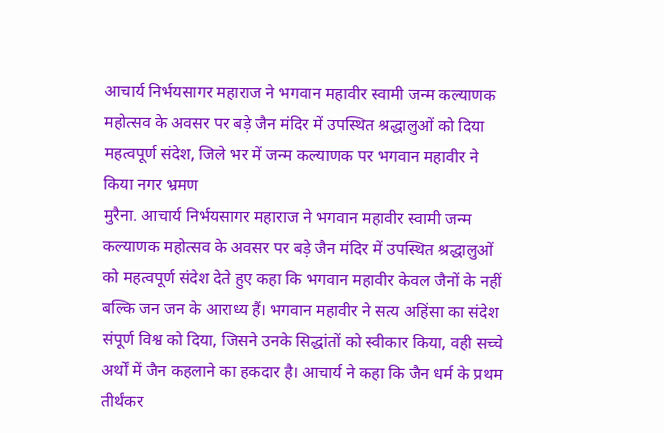आचार्य निर्भयसागर महाराज ने भगवान महावीर स्वामी जन्म कल्याणक महोत्सव के अवसर पर बड़े जैन मंदिर में उपस्थित श्रद्धालुओं को दिया महत्वपूर्ण संदेश, जिले भर में जन्म कल्याणक पर भगवान महावीर ने किया नगर भ्रमण
मुरैना. आचार्य निर्भयसागर महाराज ने भगवान महावीर स्वामी जन्म कल्याणक महोत्सव के अवसर पर बड़े जैन मंदिर में उपस्थित श्रद्धालुओं को महत्वपूर्ण संदेश देते हुए कहा कि भगवान महावीर केवल जैनों के नहीं बल्कि जन जन के आराध्य हैं। भगवान महावीर ने सत्य अहिंसा का संदेश संपूर्ण विश्व को दिया, जिसने उनके सिद्धांतों को स्वीकार किया, वही सच्चे अर्थों में जैन कहलाने का हकदार है। आचार्य ने कहा कि जैन धर्म के प्रथम तीर्थंकर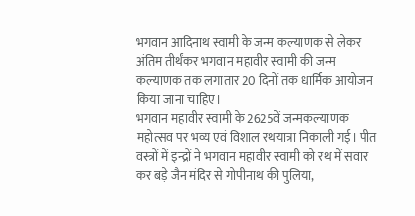भगवान आदिनाथ स्वामी के जन्म कल्याणक से लेकर अंतिम तीर्थंकर भगवान महावीर स्वामी की जन्म कल्याणक तक लगातार 20 दिनों तक धार्मिक आयोजन किया जाना चाहिए।
भगवान महावीर स्वामी के 2625वें जन्मकल्याणक महोत्सव पर भव्य एवं विशाल रथयात्रा निकाली गई। पीत वस्त्रों में इन्द्रों ने भगवान महावीर स्वामी को रथ में सवार कर बड़े जैन मंदिर से गोपीनाथ की पुलिया,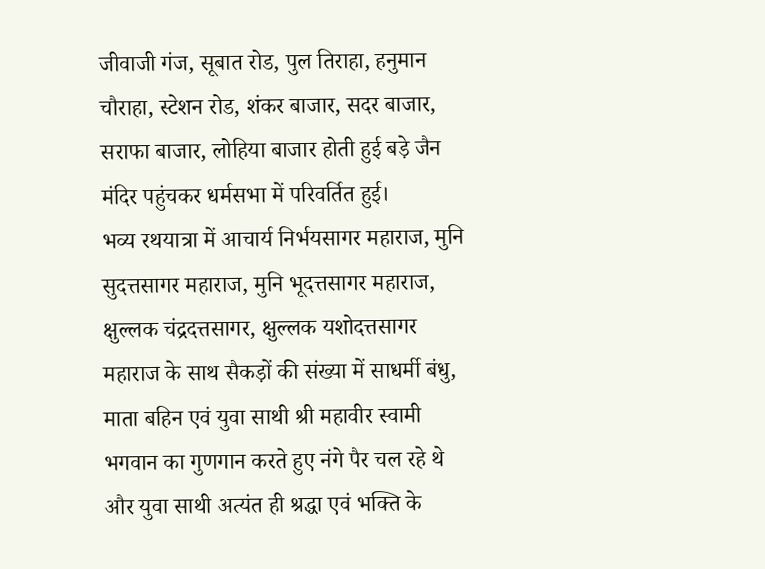जीवाजी गंज, सूबात रोड, पुल तिराहा, हनुमान चौराहा, स्टेशन रोड, शंकर बाजार, सदर बाजार, सराफा बाजार, लोहिया बाजार होती हुई बड़े जैन मंदिर पहुंचकर धर्मसभा में परिवर्तित हुई।
भव्य रथयात्रा में आचार्य निर्भयसागर महाराज, मुनि सुदत्तसागर महाराज, मुनि भूदत्तसागर महाराज, क्षुल्लक चंद्रदत्तसागर, क्षुल्लक यशोदत्तसागर महाराज के साथ सैकड़ों की संख्या में साधर्मी बंधु, माता बहिन एवं युवा साथी श्री महावीर स्वामी भगवान का गुणगान करते हुए नंगे पैर चल रहे थे और युवा साथी अत्यंत ही श्रद्धा एवं भक्ति के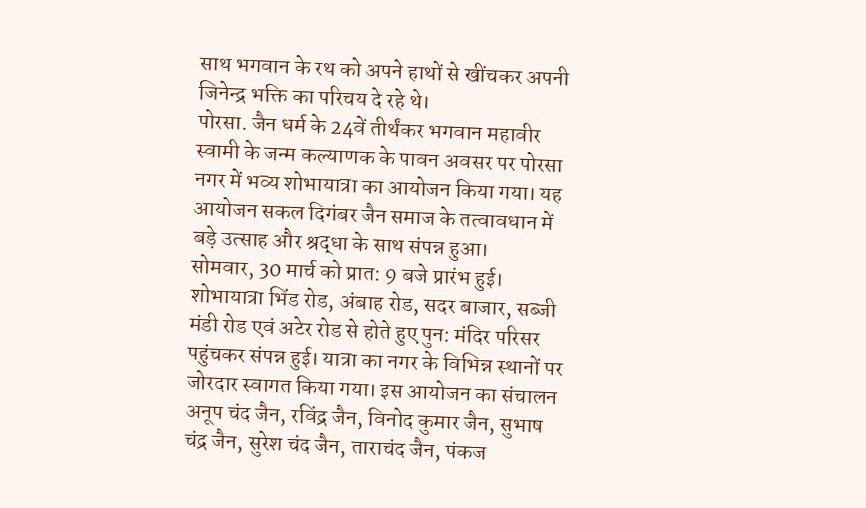साथ भगवान के रथ को अपने हाथों से खींचकर अपनी जिनेन्द्र भक्ति का परिचय दे रहे थे।
पोरसा. जैन धर्म के 24वें तीर्थंकर भगवान महावीर स्वामी के जन्म कल्याणक के पावन अवसर पर पोरसा नगर में भव्य शोभायात्रा का आयोजन किया गया। यह आयोजन सकल दिगंबर जैन समाज के तत्वावधान में बड़े उत्साह और श्रद्धा के साथ संपन्न हुआ।
सोमवार, 30 मार्च को प्रात: 9 बजे प्रारंभ हुई। शोभायात्रा भिंड रोड, अंबाह रोड, सदर बाजार, सब्जी मंडी रोड एवं अटेर रोड से होते हुए पुन: मंदिर परिसर पहुंचकर संपन्न हुई। यात्रा का नगर के विभिन्न स्थानों पर जोरदार स्वागत किया गया। इस आयोजन का संचालन अनूप चंद जैन, रविंद्र जैन, विनोद कुमार जैन, सुभाष चंद्र जैन, सुरेश चंद जैन, ताराचंद जैन, पंकज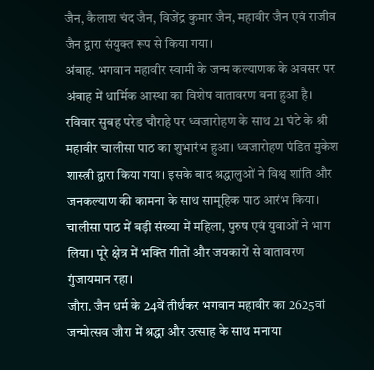जैन, कैलाश चंद जैन, विजेंद्र कुमार जैन, महावीर जैन एवं राजीव जैन द्वारा संयुक्त रूप से किया गया।
अंबाह. भगवान महावीर स्वामी के जन्म कल्याणक के अवसर पर अंबाह में धार्मिक आस्था का विशेष वातावरण बना हुआ है। रविवार सुबह परेड चौराहे पर ध्वजारोहण के साथ 21 घंटे के श्री महावीर चालीसा पाठ का शुभारंभ हुआ। ध्वजारोहण पंडित मुकेश शास्त्री द्वारा किया गया। इसके बाद श्रद्धालुओं ने विश्व शांति और जनकल्याण की कामना के साथ सामूहिक पाठ आरंभ किया। चालीसा पाठ में बड़ी संख्या में महिला, पुरुष एवं युवाओं ने भाग लिया। पूरे क्षेत्र में भक्ति गीतों और जयकारों से वातावरण गुंजायमान रहा।
जौरा. जैन धर्म के 24वें तीर्थंकर भगवान महावीर का 2625वां जन्मोत्सव जौरा में श्रद्धा और उत्साह के साथ मनाया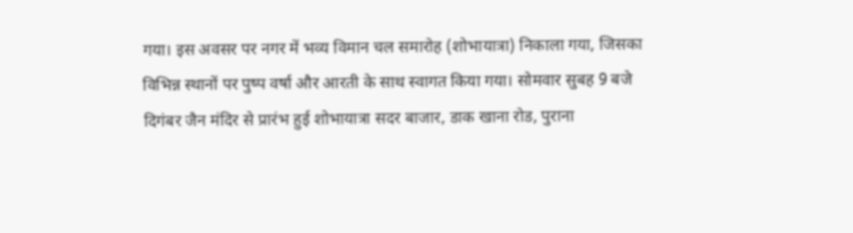गया। इस अवसर पर नगर में भव्य विमान चल समारोह (शोभायात्रा) निकाला गया, जिसका विभिन्न स्थानों पर पुष्प वर्षा और आरती के साथ स्वागत किया गया। सोमवार सुबह 9 बजे दिगंबर जैन मंदिर से प्रारंभ हुई शोभायात्रा सदर बाजार, डाक खाना रोड, पुराना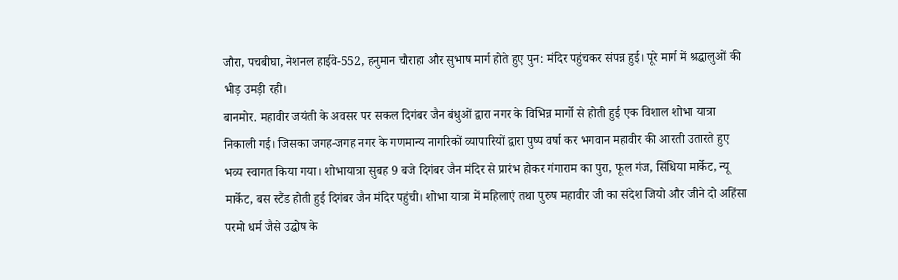जौरा, पचबीघा, नेशनल हाईवे-552, हनुमान चौराहा और सुभाष मार्ग होते हुए पुन: मंदिर पहुंचकर संपन्न हुई। पूरे मार्ग में श्रद्धालुओं की भीड़ उमड़ी रही।
बानमोर. महावीर जयंती के अवसर पर सकल दिगंबर जैन बंधुओं द्वारा नगर के विभिन्न मार्गो से होती हुई एक विशाल शोभा यात्रा निकाली गई। जिसका जगह-जगह नगर के गणमान्य नागरिकों व्यापारियों द्वारा पुष्प वर्षा कर भगवान महावीर की आरती उतारते हुए भव्य स्वागत किया गया। शोभायात्रा सुबह 9 बजे दिगंबर जैन मंदिर से प्रारंभ होकर गंगाराम का पुरा, फूल गंज, सिंधिया मार्केट, न्यू मार्केट, बस स्टैंड होती हुई दिगंबर जैन मंदिर पहुंची। शोभा यात्रा में महिलाएं तथा पुरुष महावीर जी का संदेश जियो और जीने दो अहिंसा परमो धर्म जैसे उद्घोष के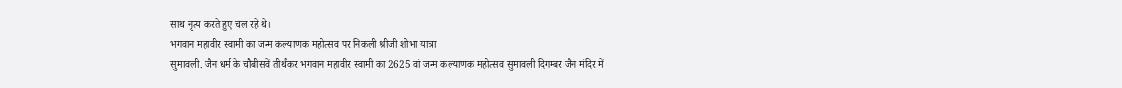साथ नृत्य करते हुए चल रहे थे।
भगवान महावीर स्वामी का जन्म कल्याणक महोत्सव पर निकली श्रीजी शोभा यात्रा
सुमावली. जैन धर्म के चौबीसवें तीर्थंकर भगवान महावीर स्वामी का 2625 वां जन्म कल्याणक महोत्सव सुमावली दिगम्बर जैन मंदिर में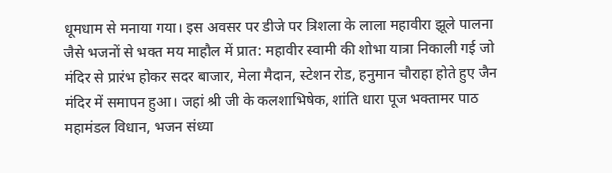धूमधाम से मनाया गया। इस अवसर पर डीजे पर त्रिशला के लाला महावीरा झूले पालना जैसे भजनों से भक्त मय माहौल में प्रात: महावीर स्वामी की शोभा यात्रा निकाली गई जो मंदिर से प्रारंभ होकर सदर बाजार, मेला मैदान, स्टेशन रोड, हनुमान चौराहा होते हुए जैन मंदिर में समापन हुआ। जहां श्री जी के कलशाभिषेक, शांति धारा पूज भक्तामर पाठ महामंडल विधान, भजन संध्या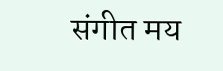संगीत मय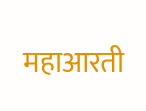महाआरती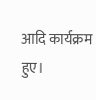आदि कार्यक्रम हुए।